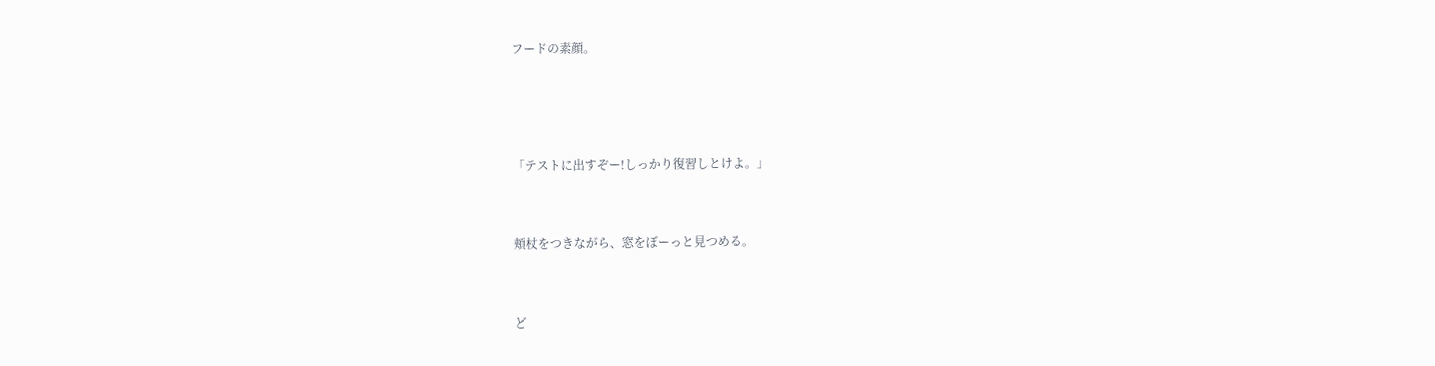フードの素顔。





「テストに出すぞー!しっかり復習しとけよ。」



頬杖をつきながら、窓をぼーっと見つめる。



ど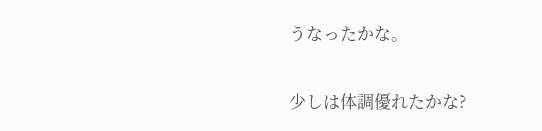うなったかな。

少しは体調優れたかな?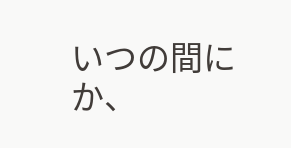いつの間にか、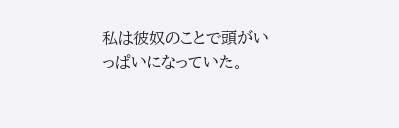私は彼奴のことで頭がいっぱいになっていた。